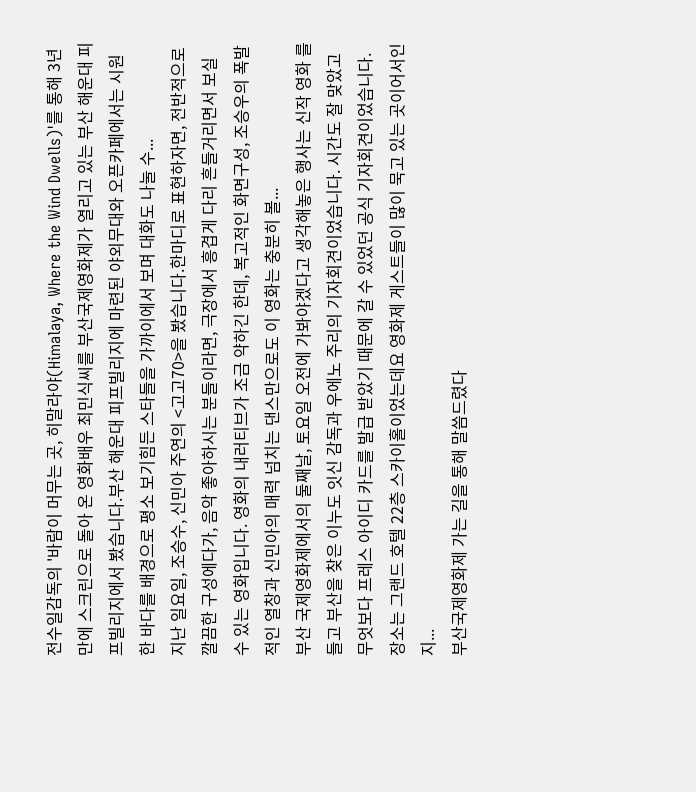전수일감독의 '바람이 머무는 곳, 히말라야(Himalaya, Where the Wind Dwells)'를 통해 3년만에 스크린으로 돌아 온 영화배우 최민식씨를 부산국제영화제가 열리고 있는 부산 해운대 피프빌리지에서 봤습니다.부산 해운대 피프빌리지에 마련된 야외무대와 오픈카페에서는 시원한 바다를 배경으로 평소 보기힘든 스타들을 가까이에서 보며 대화도 나눌 수...
지난 일요일, 조승수, 신민아 주연의 <고고70>을 봤습니다.한마디로 표현하자면, 전반적으로 깔끔한 구성에다가, 음악 좋아하시는 분들이라면, 극장에서 흥겹게 다리 흔들거리면서 보실 수 있는 영화입니다. 영화의 내러티브가 조금 약하긴 한데, 복고적인 화면구성, 조승우의 폭발적인 열창과 신민아의 매력 넘치는 댄스만으로도 이 영화는 충분히 볼...
부산 국제영화제에서의 둘째날, 토요일 오전에 가봐야겠다고 생각해놓은 행사는 신작 영화 를 들고 부산을 찾은 이누도 잇신 감독과 우에노 주리의 기자회견이었습니다. 시간도 잘 맞았고 무엇보다 프레스 아이디 카드를 발급 받았기 때문에 갈 수 있었던 공식 기자회견이었습니다. 장소는 그랜드 호텔 22층 스카이홀이었는데요 영화제 게스트들이 많이 묵고 있는 곳이어서인지...
부산국제영화제 가는 길을 통해 말씀드렸다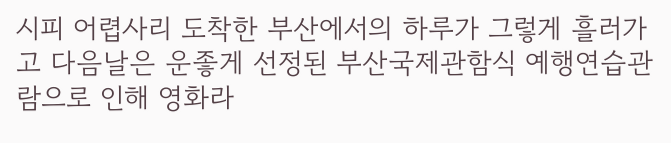시피 어렵사리 도착한 부산에서의 하루가 그렇게 흘러가고 다음날은 운좋게 선정된 부산국제관함식 예행연습관람으로 인해 영화라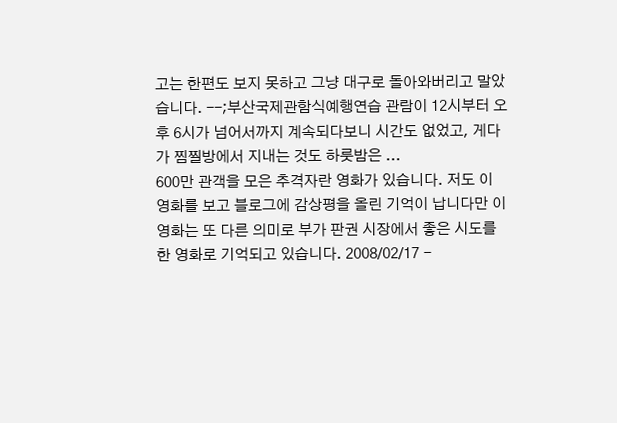고는 한편도 보지 못하고 그냥 대구로 돌아와버리고 말았습니다. --;부산국제관함식예행연습 관람이 12시부터 오후 6시가 넘어서까지 계속되다보니 시간도 없었고, 게다가 찜찔방에서 지내는 것도 하룻밤은 ...
600만 관객을 모은 추격자란 영화가 있습니다. 저도 이 영화를 보고 블로그에 감상평을 올린 기억이 납니다만 이 영화는 또 다른 의미로 부가 판권 시장에서 좋은 시도를 한 영화로 기억되고 있습니다. 2008/02/17 -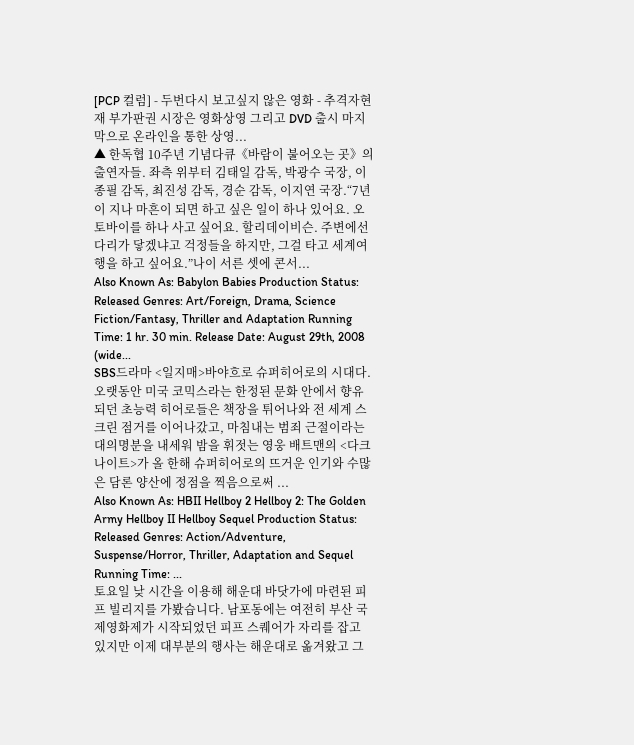[PCP 컬럼] - 두번다시 보고싶지 않은 영화 - 추격자현재 부가판권 시장은 영화상영 그리고 DVD 출시 마지막으로 온라인을 통한 상영...
▲ 한독협 10주년 기념다큐《바람이 불어오는 곳》의 출연자들. 좌측 위부터 김태일 감독, 박광수 국장, 이종필 감독, 최진성 감독, 경순 감독, 이지연 국장.“7년이 지나 마흔이 되면 하고 싶은 일이 하나 있어요. 오토바이를 하나 사고 싶어요. 할리데이비슨. 주변에선 다리가 닿겠냐고 걱정들을 하지만, 그걸 타고 세계여행을 하고 싶어요.”나이 서른 셋에 콘서...
Also Known As: Babylon Babies Production Status: Released Genres: Art/Foreign, Drama, Science Fiction/Fantasy, Thriller and Adaptation Running Time: 1 hr. 30 min. Release Date: August 29th, 2008 (wide...
SBS드라마 <일지매>바야흐로 슈퍼히어로의 시대다. 오랫동안 미국 코믹스라는 한정된 문화 안에서 향유되던 초능력 히어로들은 책장을 튀어나와 전 세계 스크린 점거를 이어나갔고, 마침내는 범죄 근절이라는 대의명분을 내세워 밤을 휘젓는 영웅 배트맨의 <다크 나이트>가 올 한해 슈퍼히어로의 뜨거운 인기와 수많은 담론 양산에 정점을 찍음으로써 ...
Also Known As: HBII Hellboy 2 Hellboy 2: The Golden Army Hellboy II Hellboy Sequel Production Status: Released Genres: Action/Adventure, Suspense/Horror, Thriller, Adaptation and Sequel Running Time: ...
토요일 낮 시간을 이용해 해운대 바닷가에 마련된 피프 빌리지를 가봤습니다. 남포동에는 여전히 부산 국제영화제가 시작되었던 피프 스퀘어가 자리를 잡고 있지만 이제 대부분의 행사는 해운대로 옮겨왔고 그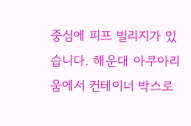중심에 피프 빌리지가 있습니다. 해운대 아쿠아리움에서 컨테이너 박스로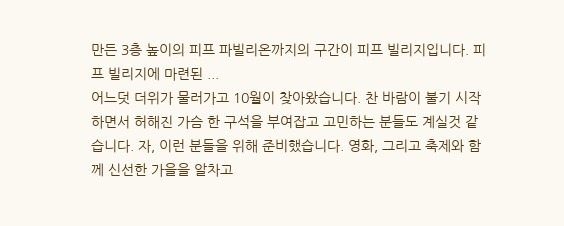만든 3층 높이의 피프 파빌리온까지의 구간이 피프 빌리지입니다. 피프 빌리지에 마련된 ...
어느덧 더위가 물러가고 10월이 찾아왔습니다. 찬 바람이 불기 시작하면서 허해진 가슴 한 구석을 부여잡고 고민하는 분들도 계실것 같습니다. 자, 이런 분들을 위해 준비했습니다. 영화, 그리고 축제와 함께 신선한 가을을 알차고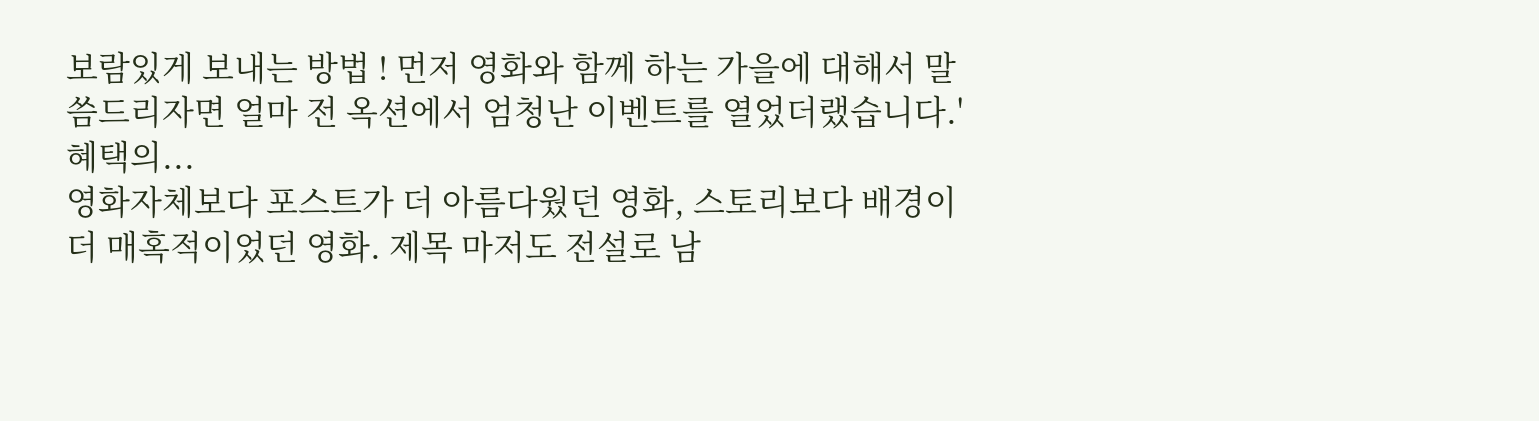보람있게 보내는 방법 ! 먼저 영화와 함께 하는 가을에 대해서 말씀드리자면 얼마 전 옥션에서 엄청난 이벤트를 열었더랬습니다.'혜택의...
영화자체보다 포스트가 더 아름다웠던 영화, 스토리보다 배경이 더 매혹적이었던 영화. 제목 마저도 전설로 남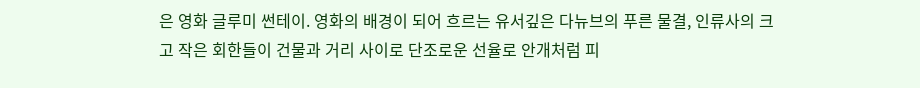은 영화 글루미 썬테이. 영화의 배경이 되어 흐르는 유서깊은 다뉴브의 푸른 물결, 인류사의 크고 작은 회한들이 건물과 거리 사이로 단조로운 선율로 안개처럼 피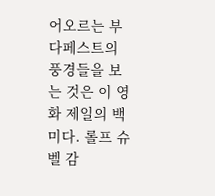어오르는 부다페스트의 풍경들을 보는 것은 이 영화 제일의 백미다. 롤프 슈벨 감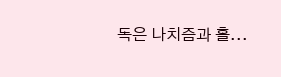독은 나치즘과 홀...